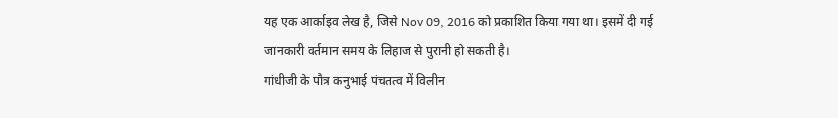यह एक आर्काइव लेख है, जिसे Nov 09, 2016 को प्रकाशित किया गया था। इसमें दी गई जानकारी वर्तमान समय के लिहाज से पुरानी हो सकती है।
गांधीजी के पौत्र कनुभाई पंचतत्व में विलीन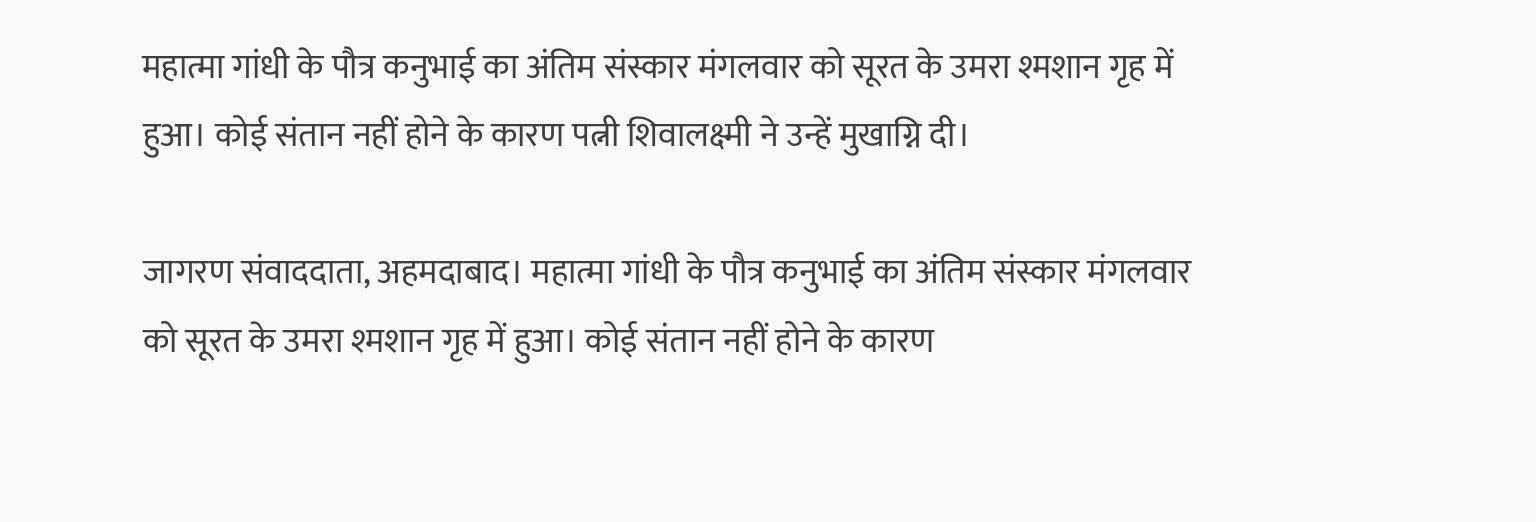महात्मा गांधी के पौत्र कनुभाई का अंतिम संस्कार मंगलवार को सूरत के उमरा श्मशान गृह में हुआ। कोई संतान नहीं होने के कारण पत्नी शिवालक्ष्मी ने उन्हें मुखाग्नि दी।

जागरण संवाददाता, अहमदाबाद। महात्मा गांधी के पौत्र कनुभाई का अंतिम संस्कार मंगलवार को सूरत के उमरा श्मशान गृह में हुआ। कोई संतान नहीं होने के कारण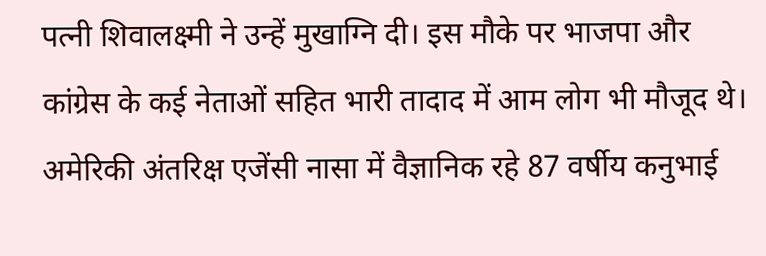पत्नी शिवालक्ष्मी ने उन्हें मुखाग्नि दी। इस मौके पर भाजपा और कांग्रेस के कई नेताओं सहित भारी तादाद में आम लोग भी मौजूद थे।
अमेरिकी अंतरिक्ष एजेंसी नासा में वैज्ञानिक रहे 87 वर्षीय कनुभाई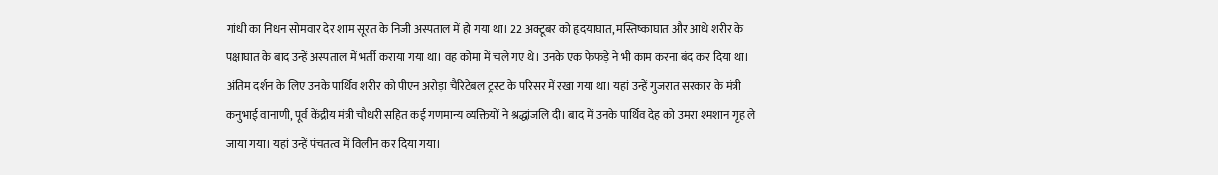गांधी का निधन सोमवार देर शाम सूरत के निजी अस्पताल में हो गया था। 22 अक्टूबर को हृदयाघात, मस्तिष्काघात और आधे शरीर के पक्षाघात के बाद उन्हें अस्पताल में भर्ती कराया गया था। वह कोमा में चले गए थे। उनके एक फेफड़े ने भी काम करना बंद कर दिया था।
अंतिम दर्शन के लिए उनके पार्थिव शरीर को पीएन अरोड़ा चैरिटेबल ट्रस्ट के परिसर में रखा गया था। यहां उन्हें गुजरात सरकार के मंत्री कनुभाई वानाणी, पूर्व केंद्रीय मंत्री चौधरी सहित कई गणमान्य व्यक्तियों ने श्रद्धांजलि दी। बाद में उनके पार्थिव देह को उमरा श्मशान गृह ले जाया गया। यहां उन्हें पंचतत्व में विलीन कर दिया गया।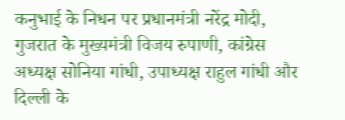कनुभाई के निधन पर प्रधानमंत्री नरेंद्र मोदी, गुजरात के मुख्यमंत्री विजय रुपाणी, कांग्रेस अध्यक्ष सोनिया गांधी, उपाध्यक्ष राहुल गांधी और दिल्ली के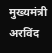मुख्यमंत्री अरविंद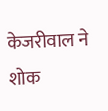केजरीवाल ने शोक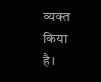व्यक्त किया है।